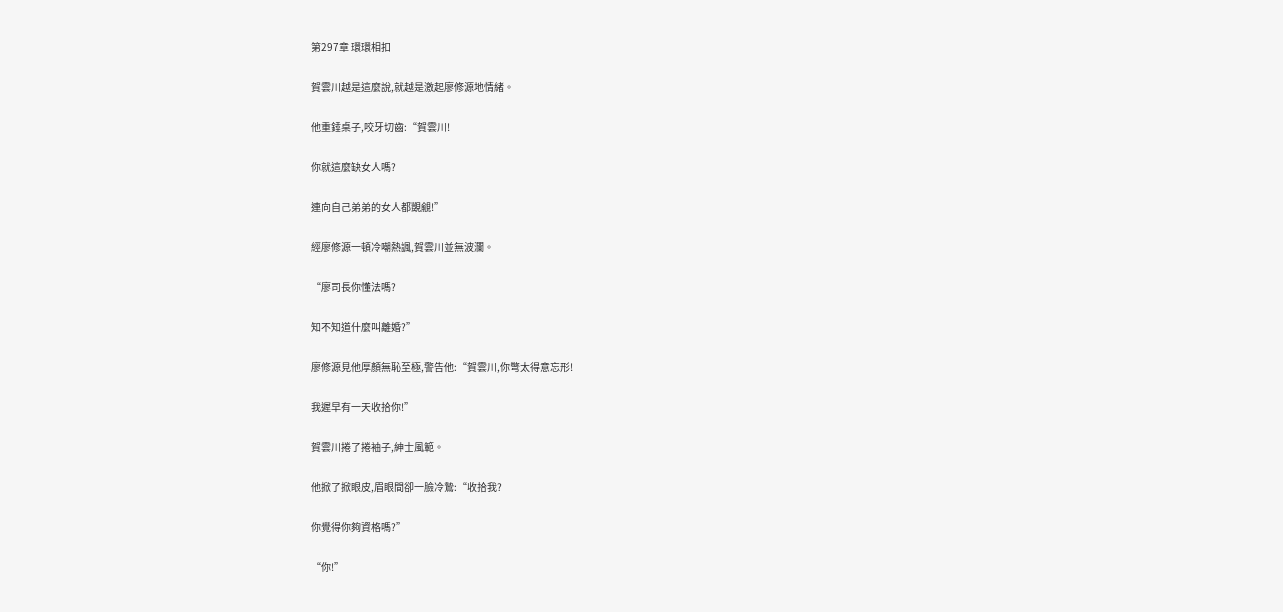第297章 環環相扣

賀雲川越是這麼說,就越是激起廖修源地情緒。

他重錘桌子,咬牙切齒:“賀雲川!

你就這麼缺女人嗎?

連向自己弟弟的女人都覬覦!”

經廖修源一頓冷嘲熱諷,賀雲川並無波瀾。

“廖司長你懂法嗎?

知不知道什麼叫離婚?”

廖修源見他厚顏無恥至極,警告他:“賀雲川,你彆太得意忘形!

我遲早有一天收拾你!”

賀雲川捲了捲袖子,紳士風範。

他掀了掀眼皮,眉眼間卻一臉冷鷙:“收拾我?

你覺得你夠資格嗎?”

“你!”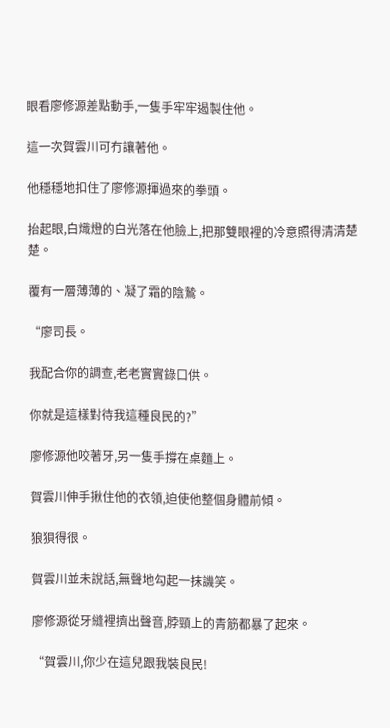眼看廖修源差點動手,一隻手牢牢遏製住他。

這一次賀雲川可冇讓著他。

他穩穩地扣住了廖修源揮過來的拳頭。

抬起眼,白熾燈的白光落在他臉上,把那雙眼裡的冷意照得清清楚楚。

覆有一層薄薄的、凝了霜的陰鷙。

“廖司長。

我配合你的調查,老老實實錄口供。

你就是這樣對待我這種良民的?”

廖修源他咬著牙,另一隻手撐在桌麵上。

賀雲川伸手揪住他的衣領,迫使他整個身體前傾。

狼狽得很。

賀雲川並未說話,無聲地勾起一抹譏笑。

廖修源從牙縫裡擠出聲音,脖頸上的青筋都暴了起來。

“賀雲川,你少在這兒跟我裝良民!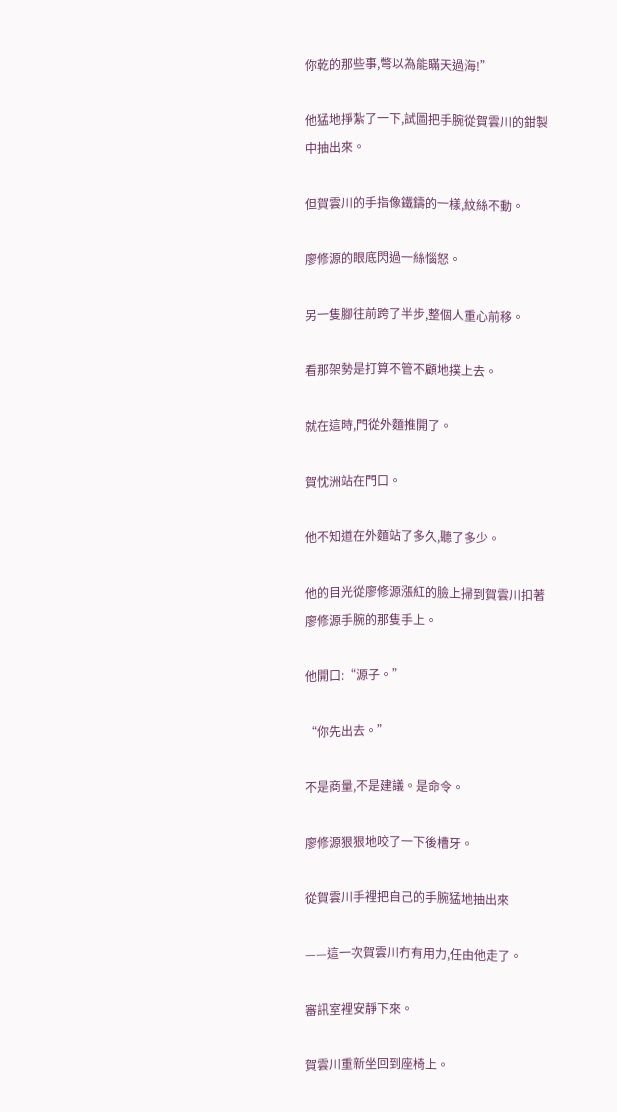你乾的那些事,彆以為能瞞天過海!”

他猛地掙紮了一下,試圖把手腕從賀雲川的鉗製中抽出來。

但賀雲川的手指像鐵鑄的一樣,紋絲不動。

廖修源的眼底閃過一絲惱怒。

另一隻腳往前跨了半步,整個人重心前移。

看那架勢是打算不管不顧地撲上去。

就在這時,門從外麵推開了。

賀忱洲站在門口。

他不知道在外麵站了多久,聽了多少。

他的目光從廖修源漲紅的臉上掃到賀雲川扣著廖修源手腕的那隻手上。

他開口:“源子。”

“你先出去。”

不是商量,不是建議。是命令。

廖修源狠狠地咬了一下後槽牙。

從賀雲川手裡把自己的手腕猛地抽出來

——這一次賀雲川冇有用力,任由他走了。

審訊室裡安靜下來。

賀雲川重新坐回到座椅上。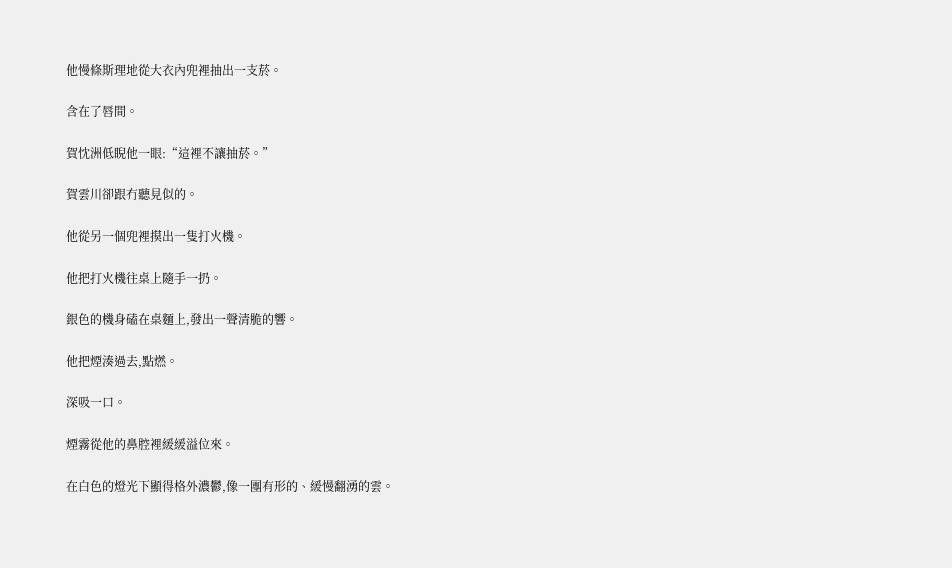他慢條斯理地從大衣內兜裡抽出一支菸。

含在了唇間。

賀忱洲低睨他一眼:“這裡不讓抽菸。”

賀雲川卻跟冇聽見似的。

他從另一個兜裡摸出一隻打火機。

他把打火機往桌上隨手一扔。

銀色的機身磕在桌麵上,發出一聲清脆的響。

他把煙湊過去,點燃。

深吸一口。

煙霧從他的鼻腔裡緩緩溢位來。

在白色的燈光下顯得格外濃鬱,像一團有形的、緩慢翻湧的雲。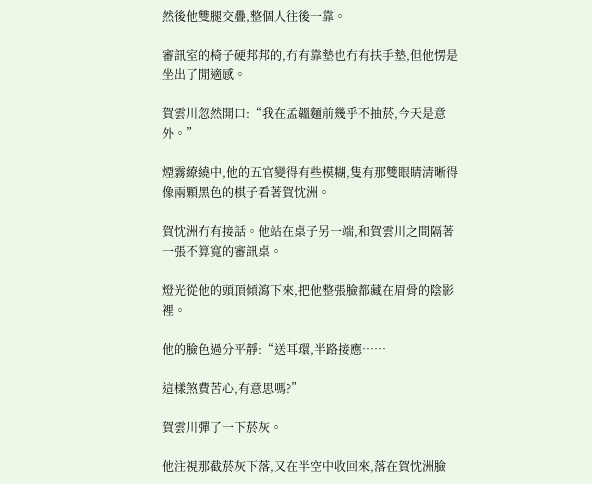然後他雙腿交疊,整個人往後一靠。

審訊室的椅子硬邦邦的,冇有靠墊也冇有扶手墊,但他愣是坐出了閒適感。

賀雲川忽然開口:“我在孟韞麵前幾乎不抽菸,今天是意外。”

煙霧繚繞中,他的五官變得有些模糊,隻有那雙眼睛清晰得像兩顆黑色的棋子看著賀忱洲。

賀忱洲冇有接話。他站在桌子另一端,和賀雲川之間隔著一張不算寬的審訊桌。

燈光從他的頭頂傾瀉下來,把他整張臉都藏在眉骨的陰影裡。

他的臉色過分平靜:“送耳環,半路接應……

這樣煞費苦心,有意思嗎?”

賀雲川彈了一下菸灰。

他注視那截菸灰下落,又在半空中收回來,落在賀忱洲臉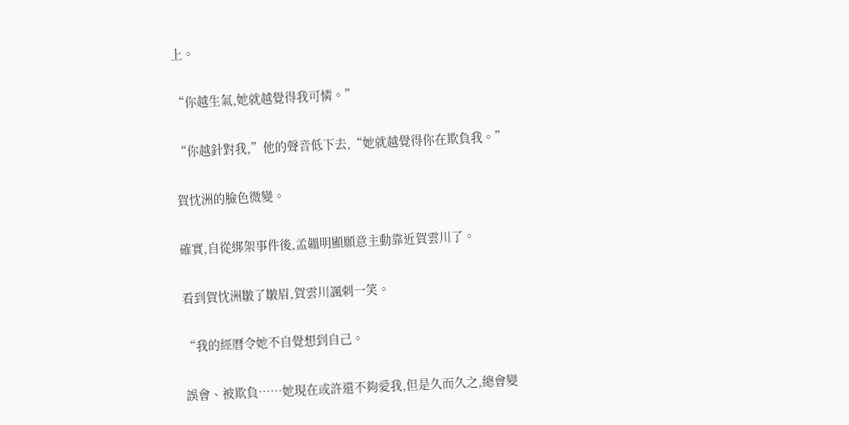上。

“你越生氣,她就越覺得我可憐。”

“你越針對我,”他的聲音低下去,“她就越覺得你在欺負我。”

賀忱洲的臉色微變。

確實,自從綁架事件後,孟韞明顯願意主動靠近賀雲川了。

看到賀忱洲皺了皺眉,賀雲川諷刺一笑。

“我的經曆令她不自覺想到自己。

誤會、被欺負……她現在或許還不夠愛我,但是久而久之,總會變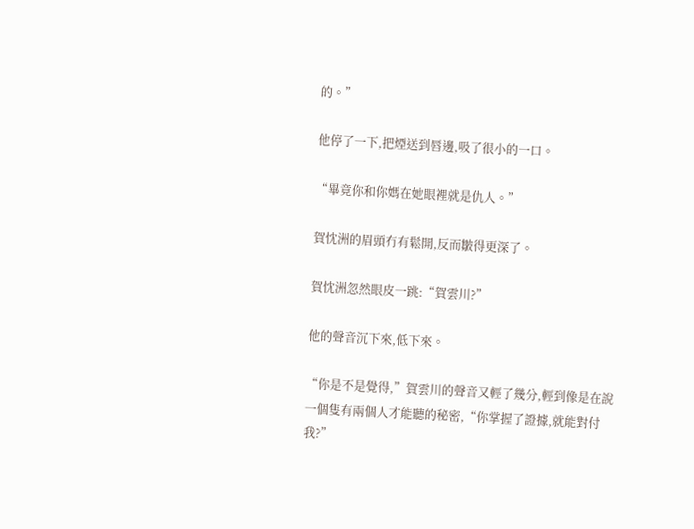的。”

他停了一下,把煙送到唇邊,吸了很小的一口。

“畢竟你和你媽在她眼裡就是仇人。”

賀忱洲的眉頭冇有鬆開,反而皺得更深了。

賀忱洲忽然眼皮一跳:“賀雲川?”

他的聲音沉下來,低下來。

“你是不是覺得,”賀雲川的聲音又輕了幾分,輕到像是在說一個隻有兩個人才能聽的秘密,“你掌握了證據,就能對付我?”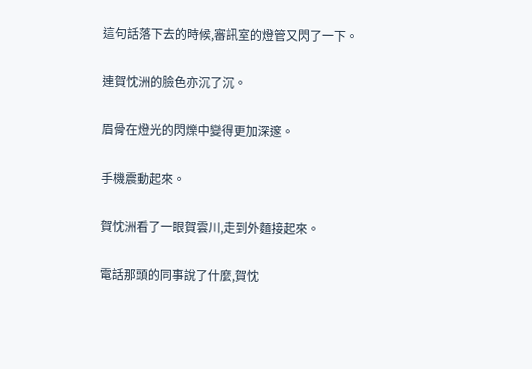這句話落下去的時候,審訊室的燈管又閃了一下。

連賀忱洲的臉色亦沉了沉。

眉骨在燈光的閃爍中變得更加深邃。

手機震動起來。

賀忱洲看了一眼賀雲川,走到外麵接起來。

電話那頭的同事說了什麼,賀忱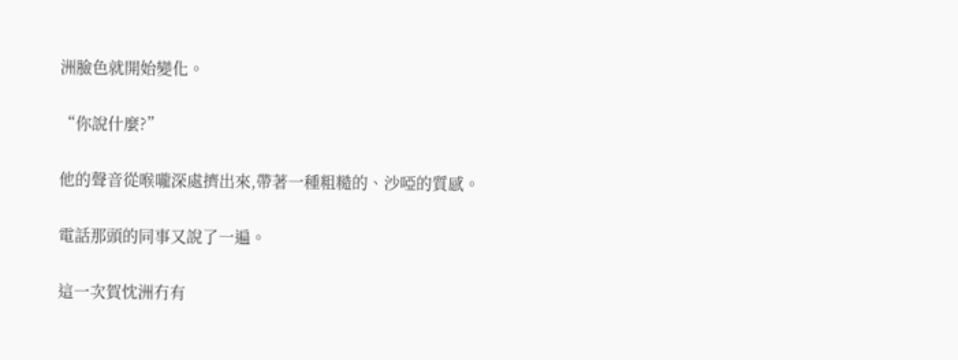洲臉色就開始變化。

“你說什麼?”

他的聲音從喉嚨深處擠出來,帶著一種粗糙的、沙啞的質感。

電話那頭的同事又說了一遍。

這一次賀忱洲冇有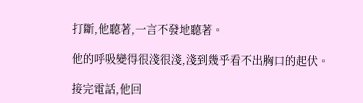打斷,他聽著,一言不發地聽著。

他的呼吸變得很淺很淺,淺到幾乎看不出胸口的起伏。

接完電話,他回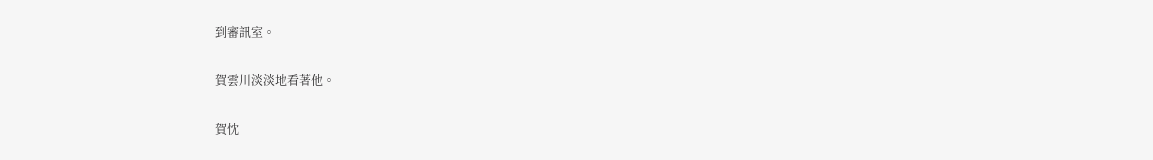到審訊室。

賀雲川淡淡地看著他。

賀忱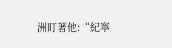洲盯著他:“紀寧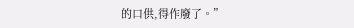的口供,得作廢了。”